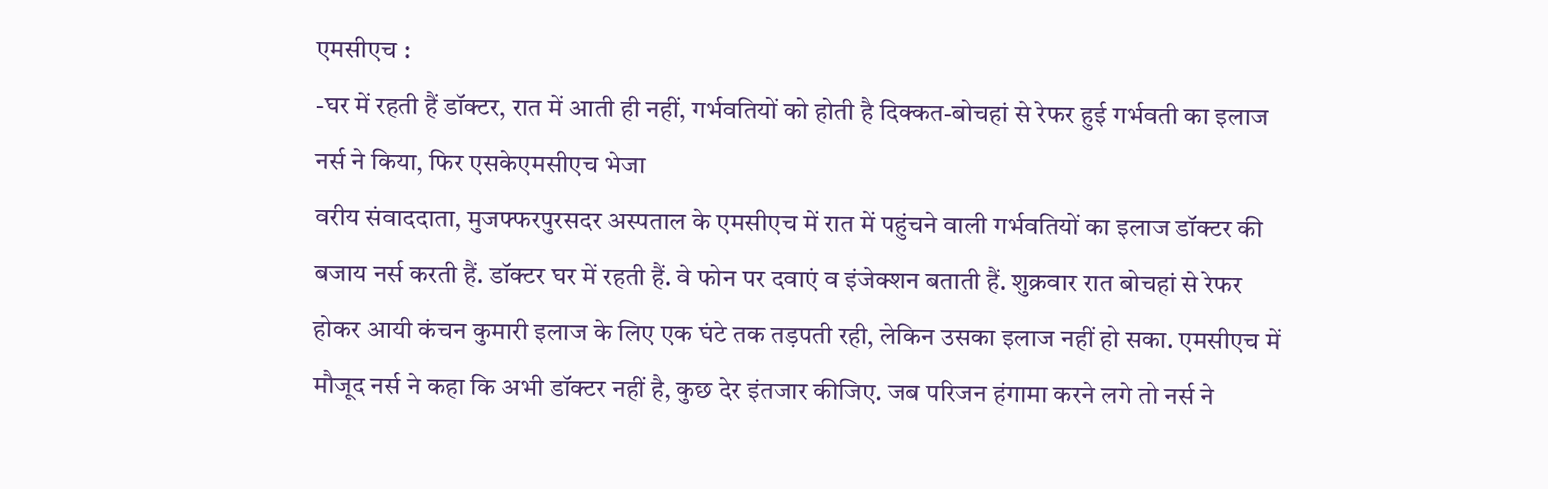एमसीएच :
-घर में रहती हैं डॉक्टर, रात में आती ही नहीं, गर्भवतियों को होती है दिक्कत-बोचहां से रेफर हुई गर्भवती का इलाज नर्स ने किया, फिर एसकेएमसीएच भेजा
वरीय संवाददाता, मुजफ्फरपुरसदर अस्पताल के एमसीएच में रात में पहुंचने वाली गर्भवतियों का इलाज डॉक्टर की बजाय नर्स करती हैं. डॉक्टर घर में रहती हैं. वे फोन पर दवाएं व इंजेक्शन बताती हैं. शुक्रवार रात बोचहां से रेफर होकर आयी कंचन कुमारी इलाज के लिए एक घंटे तक तड़पती रही, लेकिन उसका इलाज नहीं हो सका. एमसीएच में मौजूद नर्स ने कहा कि अभी डॉक्टर नहीं है, कुछ देर इंतजार कीजिए. जब परिजन हंगामा करने लगे तो नर्स ने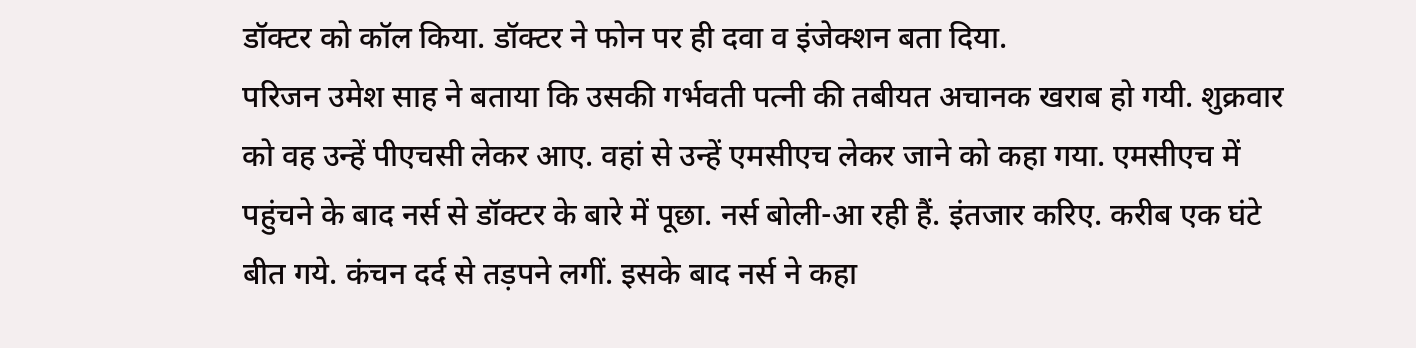डॉक्टर को कॉल किया. डॉक्टर ने फोन पर ही दवा व इंजेक्शन बता दिया.
परिजन उमेश साह ने बताया कि उसकी गर्भवती पत्नी की तबीयत अचानक खराब हो गयी. शुक्रवार को वह उन्हें पीएचसी लेकर आए. वहां से उन्हें एमसीएच लेकर जाने को कहा गया. एमसीएच में पहुंचने के बाद नर्स से डॉक्टर के बारे में पूछा. नर्स बोली-आ रही हैं. इंतजार करिए. करीब एक घंटे बीत गये. कंचन दर्द से तड़पने लगीं. इसके बाद नर्स ने कहा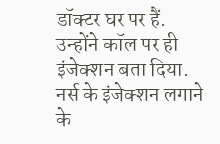डॉक्टर घर पर हैं. उन्होंने कॉल पर ही इंजेक्शन बता दिया. नर्स के इंजेक्शन लगाने के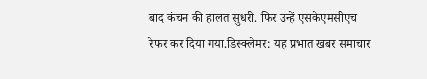बाद कंचन की हालत सुधरी. फिर उन्हें एसकेएमसीएच रेफर कर दिया गया.डिस्क्लेमर: यह प्रभात खबर समाचार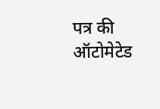पत्र की ऑटोमेटेड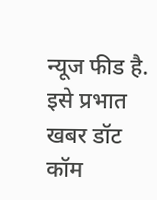न्यूज फीड है. इसे प्रभात खबर डॉट कॉम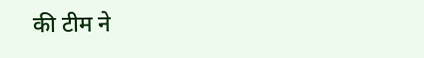की टीम ने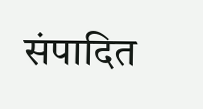संपादित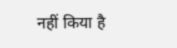नहीं किया है